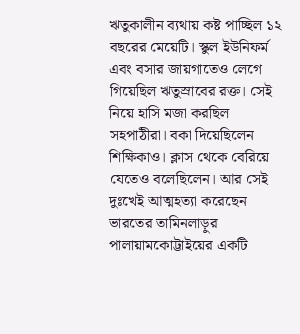ঋতুকালীন ব্যথায় কষ্ট পাচ্ছিল ১২ বছরের মেয়েটি। স্কুল ইউনিফর্ম এবং বসার জায়গাতেও লেগে গিয়েছিল ঋতুস্রাবের রক্ত। সেই নিয়ে হাসি মজা করছিল সহপাঠীরা। বকা দিয়েছিলেন শিক্ষিকাও। ক্লাস থেকে বেরিয়ে যেতেও বলেছিলেন। আর সেই দুঃখেই আত্মহত্যা করেছেন ভারতের তামিনলাড়ুর পালায়ামকোট্টাইয়ের একটি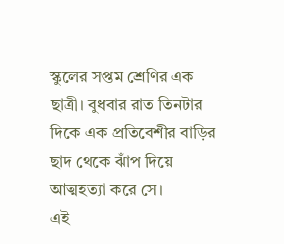স্কুলের সপ্তম শ্রেণির এক ছাত্রী। বুধবার রাত তিনটার দিকে এক প্রতিবেশীর বাড়ির ছাদ থেকে ঝাঁপ দিয়ে আত্মহত্যা করে সে।
এই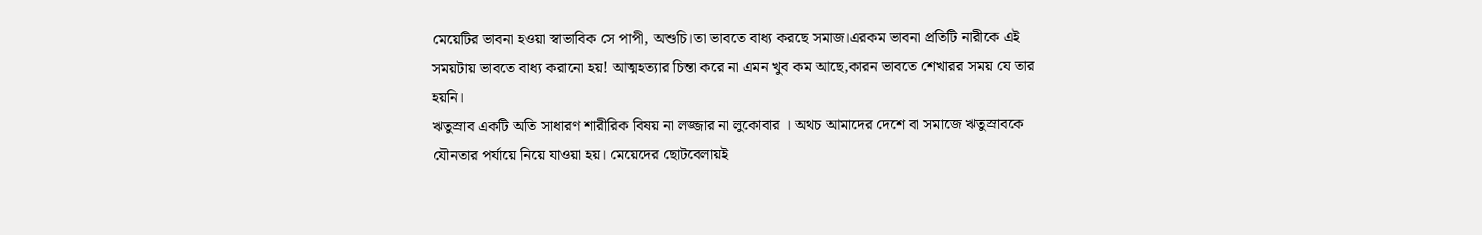মেয়েটির ভাবনা হওয়া স্বাভাবিক সে পাপী, অশুচি।তা ভাবতে বাধ্য করছে সমাজ।এরকম ভাবনা প্রতিটি নারীকে এই সময়টায় ভাবতে বাধ্য করানো হয়! আত্মহত্যার চিন্তা করে না এমন খুব কম আছে,কারন ভাবতে শেখারর সময় যে তার হয়নি।
ঋতুস্রাব একটি অতি সাধারণ শারীরিক বিষয় না লজ্জার না লুকোবার । অথচ আমাদের দেশে বা সমাজে ঋতুস্রাবকে যৌনতার পর্যায়ে নিয়ে যাওয়া হয়। মেয়েদের ছোটবেলায়ই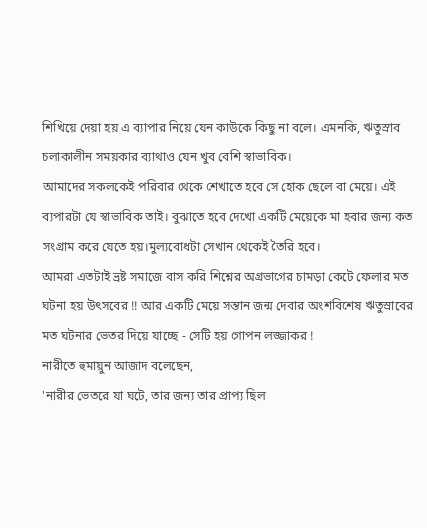শিখিয়ে দেয়া হয় এ ব্যাপার নিয়ে যেন কাউকে কিছু না বলে। এমনকি, ঋতুস্রাব চলাকালীন সময়কার ব্যাথাও যেন খুব বেশি স্বাভাবিক।
আমাদের সকলকেই পরিবার থেকে শেখাতে হবে সে হোক ছেলে বা মেয়ে। এই ব্যপারটা যে স্বাভাবিক তাই। বুঝাতে হবে দেখো একটি মেয়েকে মা হবার জন্য কত সংগ্রাম করে যেতে হয়।মুল্যবোধটা সেখান থেকেই তৈরি হবে।
আমরা এতটাই ভ্রষ্ট সমাজে বাস করি শিশ্নের অগ্রভাগের চামড়া কেটে ফেলার মত ঘটনা হয় উৎসবের !! আর একটি মেয়ে সন্তান জন্ম দেবার অংশবিশেষ ঋতুস্রাবের মত ঘটনার ভেতর দিয়ে যাচ্ছে - সেটি হয় গোপন লজ্জাকর !
নারীতে হুমায়ুন আজাদ বলেছেন,
'নারীর ভেতরে যা ঘটে, তার জন্য তার প্রাপ্য ছিল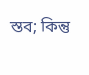স্তব; কিন্তু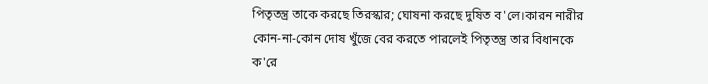পিতৃতন্ত্র তাকে করছে তিরস্কার; ঘোষনা করছে দুষিত ব'লে।কারন নারীর কোন-না-কোন দোষ খুঁজে বের করতে পারলেই পিতৃতন্ত্র তার বিধানকে ক'রে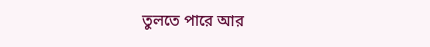তুলতে পারে আর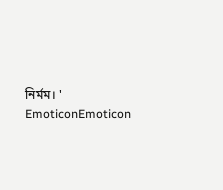নির্মম। '
EmoticonEmoticon